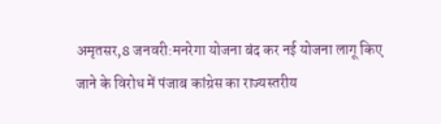अमृतसर,8 जनवरी:मनरेगा योजना बंद कर नई योजना लागू किए जाने के विरोध में पंजाब कांग्रेस का राज्यस्तरीय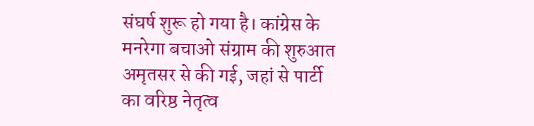संघर्ष शुरू हो गया है। कांग्रेस के मनरेगा बचाओ संग्राम की शुरुआत अमृतसर से की गई, जहां से पार्टी का वरिष्ठ नेतृत्व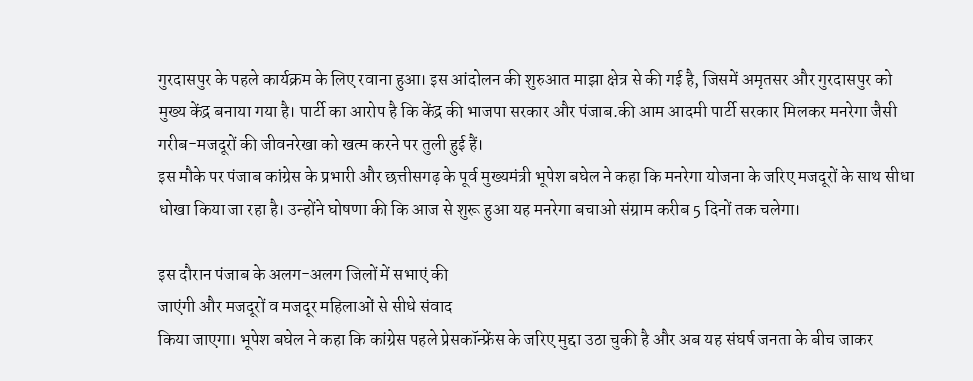गुरदासपुर के पहले कार्यक्रम के लिए रवाना हुआ। इस आंदोलन की शुरुआत माझा क्षेत्र से की गई है, जिसमें अमृतसर और गुरदासपुर को मुख्य केंद्र बनाया गया है। पार्टी का आरोप है कि केंद्र की भाजपा सरकार और पंजाब.की आम आदमी पार्टी सरकार मिलकर मनरेगा जैसी गरीब-मजदूरों की जीवनरेखा को खत्म करने पर तुली हुई हैं।
इस मौके पर पंजाब कांग्रेस के प्रभारी और छत्तीसगढ़ के पूर्व मुख्यमंत्री भूपेश बघेल ने कहा कि मनरेगा योजना के जरिए मजदूरों के साथ सीधा धोखा किया जा रहा है। उन्होंने घोषणा की कि आज से शुरू हुआ यह मनरेगा बचाओ संग्राम करीब 5 दिनों तक चलेगा।

इस दौरान पंजाब के अलग-अलग जिलों में सभाएं की
जाएंगी और मजदूरों व मजदूर महिलाओं से सीधे संवाद
किया जाएगा। भूपेश बघेल ने कहा कि कांग्रेस पहले प्रेसकॉन्फ्रेंस के जरिए मुद्दा उठा चुकी है और अब यह संघर्ष जनता के बीच जाकर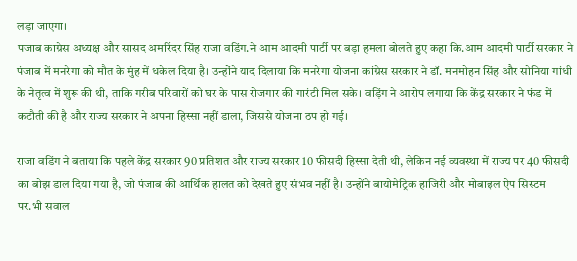लड़ा जाएगा।
पजाब काग्रेस अध्यक्ष और सासद अमरिंदर सिंह राजा वडिंग.ने आम आदमी पार्टी पर बड़ा हमला बोलते हुए कहा कि.आम आदमी पार्टी सरकार ने पंजाब में मनरेगा को मौत के मुंह में धकेल दिया है। उन्होंने याद दिलाया कि मनरेगा योजना कांग्रेस सरकार ने डॉ. मनमोहन सिंह और सोनिया गांधी के नेतृत्व में शुरू की थी, ताकि गरीब परिवारों को घर के पास रोजगार की गारंटी मिल सके। वड़िंग ने आरोप लगाया कि केंद्र सरकार ने फंड में कटौती की है और राज्य सरकार ने अपना हिस्सा नहीं डाला, जिससे योजना ठप हो गई।

राजा वडिंग ने बताया कि पहले केंद्र सरकार 90 प्रतिशत और राज्य सरकार 10 फीसदी हिस्सा देती थी, लेकिन नई व्यवस्था में राज्य पर 40 फीसदी का बोझ डाल दिया गया है, जो पंजाब की आर्थिक हालत को देखते हुए संभव नहीं है। उन्होंने बायोमेट्रिक हाजिरी और मोबाइल ऐप सिस्टम पर.भी सवाल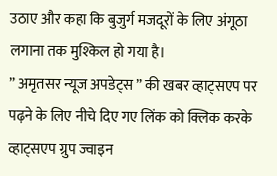उठाए और कहा कि बुजुर्ग मजदूरों के लिए अंगूठा लगाना तक मुश्किल हो गया है।
” अमृतसर न्यूज अपडेट्स ” की खबर व्हाट्सएप पर पढ़ने के लिए नीचे दिए गए लिंक को क्लिक करके व्हाट्सएप ग्रुप ज्वाइन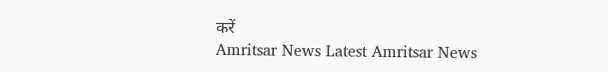करें
Amritsar News Latest Amritsar News